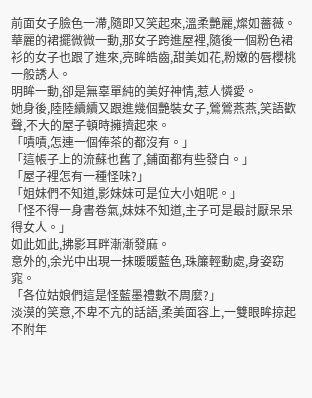前面女子臉色一滯,隨即又笑起來,溫柔艷麗,燦如薔薇。
華麗的裙擺微微一動,那女子跨進屋裡,隨後一個粉色裙衫的女子也跟了進來,亮眸皓齒,甜美如花,粉嫩的唇櫻桃一般誘人。
明眸一動,卻是無辜單純的美好神情,惹人憐愛。
她身後,陸陸續續又跟進幾個艷裝女子,鶯鶯燕燕,笑語歡聲,不大的屋子頓時擁擠起來。
「嘖嘖,怎連一個俸茶的都沒有。」
「這帳子上的流蘇也舊了,鋪面都有些發白。」
「屋子裡怎有一種怪味?」
「姐妹們不知道,影妹妹可是位大小姐呢。」
「怪不得一身書卷氣,妹妹不知道,主子可是最討厭呆呆得女人。」
如此如此,拂影耳畔漸漸發麻。
意外的,余光中出現一抹暖暖藍色,珠簾輕動處,身姿窈窕。
「各位姑娘們這是怪藍墨禮數不周麼?」
淡漠的笑意,不卑不亢的話語,柔美面容上,一雙眼眸掠起不附年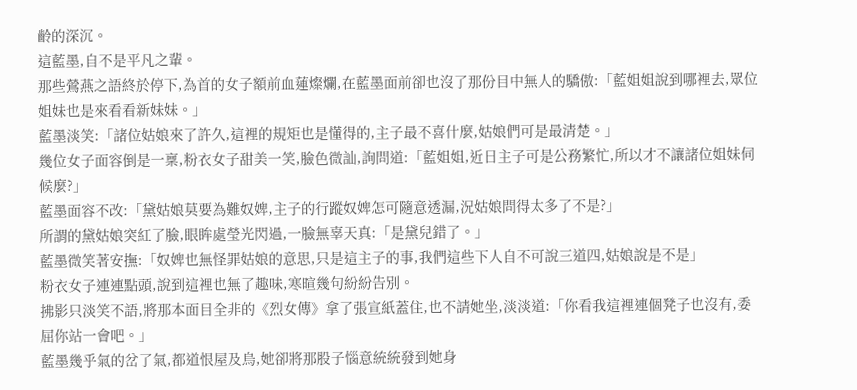齡的深沉。
這藍墨,自不是平凡之輩。
那些鶯燕之語終於停下,為首的女子額前血蓮燦爛,在藍墨面前卻也沒了那份目中無人的驕傲:「藍姐姐說到哪裡去,眾位姐妹也是來看看新妹妹。」
藍墨淡笑:「諸位姑娘來了許久,這裡的規矩也是懂得的,主子最不喜什麼,姑娘們可是最清楚。」
幾位女子面容倒是一稟,粉衣女子甜美一笑,臉色微訕,詢問道:「藍姐姐,近日主子可是公務繁忙,所以才不讓諸位姐妹伺候麼?」
藍墨面容不改:「黛姑娘莫要為難奴婢,主子的行蹤奴婢怎可隨意透漏,況姑娘問得太多了不是?」
所謂的黛姑娘突紅了臉,眼眸處瑩光閃過,一臉無辜天真:「是黛兒錯了。」
藍墨微笑著安撫:「奴婢也無怪罪姑娘的意思,只是這主子的事,我們這些下人自不可說三道四,姑娘說是不是」
粉衣女子連連點頭,說到這裡也無了趣味,寒暄幾句紛紛告別。
拂影只淡笑不語,將那本面目全非的《烈女傳》拿了張宣紙蓋住,也不請她坐,淡淡道:「你看我這裡連個凳子也沒有,委屈你站一會吧。」
藍墨幾乎氣的岔了氣,都道恨屋及烏,她卻將那股子惱意統統發到她身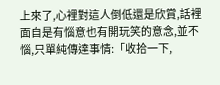上來了,心裡對這人倒低還是欣賞,話裡面自是有惱意也有開玩笑的意念,並不惱,只單純傳達事情:「收拾一下,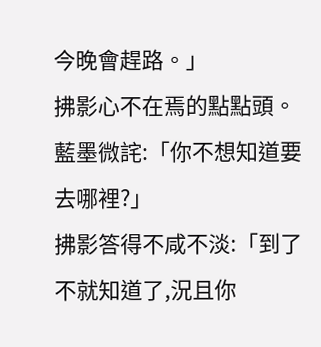今晚會趕路。」
拂影心不在焉的點點頭。
藍墨微詫:「你不想知道要去哪裡?」
拂影答得不咸不淡:「到了不就知道了,況且你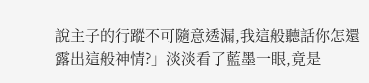說主子的行蹤不可隨意透漏,我這般聽話你怎還露出這般神情?」淡淡看了藍墨一眼,竟是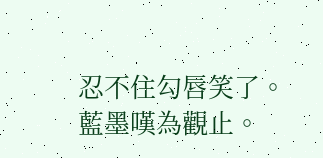忍不住勾唇笑了。
藍墨嘆為觀止。